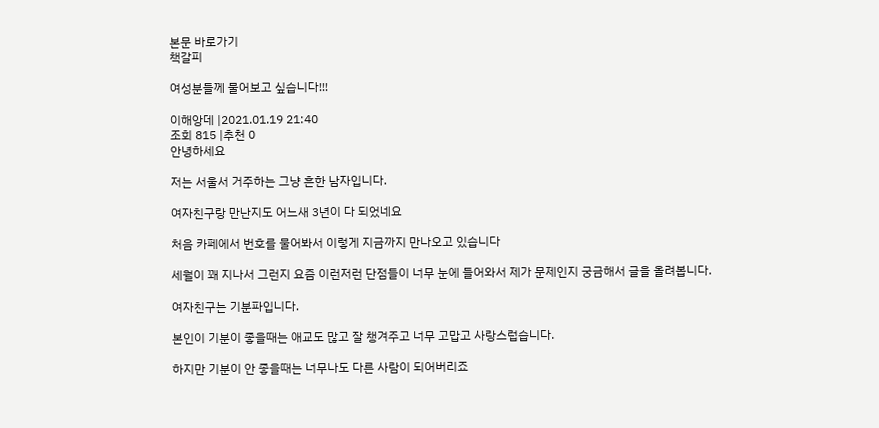본문 바로가기
책갈피

여성분들께 물어보고 싶습니다!!!

이해앙데 |2021.01.19 21:40
조회 815 |추천 0
안녕하세요

저는 서울서 거주하는 그냥 흔한 남자입니다.

여자친구랑 만난지도 어느새 3년이 다 되었네요

처음 카페에서 번호를 물어봐서 이렇게 지금까지 만나오고 있습니다

세월이 꽤 지나서 그런지 요즘 이런저런 단점들이 너무 눈에 들어와서 제가 문제인지 궁금해서 글을 올려봅니다.

여자친구는 기분파입니다.

본인이 기분이 좋을때는 애교도 많고 잘 챙겨주고 너무 고맙고 사랑스럽습니다.

하지만 기분이 안 좋을때는 너무나도 다른 사람이 되어버리죠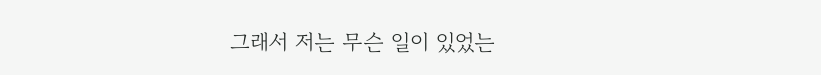그래서 저는 무슨 일이 있었는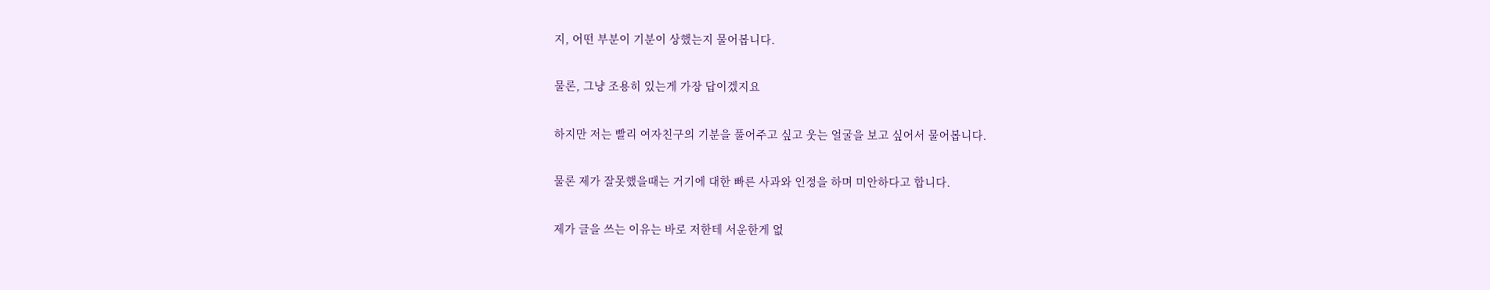지, 어떤 부분이 기분이 상했는지 물어봅니다.

물론, 그냥 조용히 있는게 가장 답이겠지요

하지만 저는 빨리 여자친구의 기분을 풀어주고 싶고 웃는 얼굴을 보고 싶어서 물어봅니다.

물론 제가 잘못했을때는 거기에 대한 빠른 사과와 인정을 하며 미안하다고 합니다.

제가 글을 쓰는 이유는 바로 저한테 서운한게 없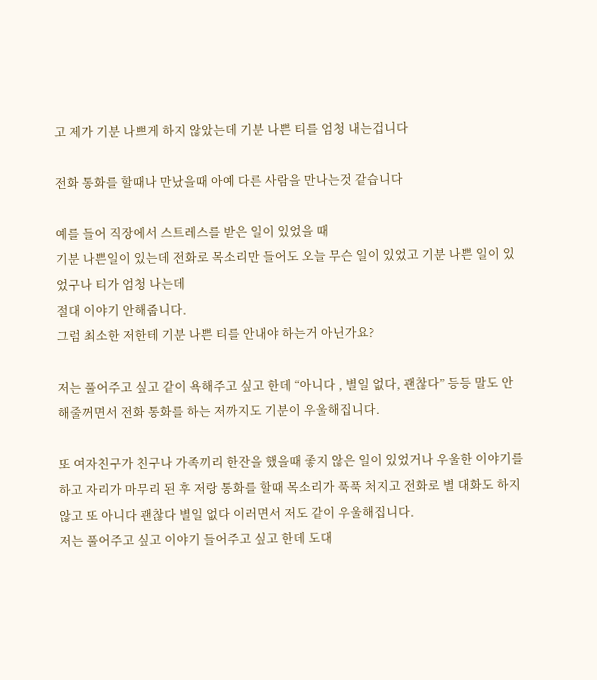고 제가 기분 나쁘게 하지 않았는데 기분 나쁜 티를 엄청 내는겁니다

전화 통화를 할때나 만났을때 아예 다른 사람을 만나는것 같습니다

예를 들어 직장에서 스트레스를 받은 일이 있었을 때
기분 나쁜일이 있는데 전화로 목소리만 들어도 오늘 무슨 일이 있었고 기분 나쁜 일이 있었구나 티가 엄청 나는데
절대 이야기 안해줍니다.
그럼 최소한 저한테 기분 나쁜 티를 안내야 하는거 아닌가요?

저는 풀어주고 싶고 같이 욕해주고 싶고 한데 “아니다 , 별일 없다, 괜찮다” 등등 말도 안 해줄꺼면서 전화 통화를 하는 저까지도 기분이 우울해집니다.

또 여자친구가 친구나 가족끼리 한잔을 했을때 좋지 않은 일이 있었거나 우울한 이야기를 하고 자리가 마무리 된 후 저랑 통화를 할때 목소리가 푹푹 처지고 전화로 별 대화도 하지 않고 또 아니다 괜찮다 별일 없다 이러면서 저도 같이 우울해집니다.
저는 풀어주고 싶고 이야기 들어주고 싶고 한데 도대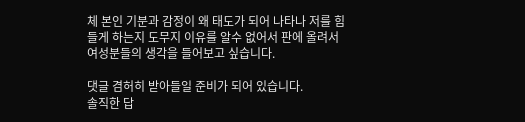체 본인 기분과 감정이 왜 태도가 되어 나타나 저를 힘들게 하는지 도무지 이유를 알수 없어서 판에 올려서 여성분들의 생각을 들어보고 싶습니다.

댓글 겸허히 받아들일 준비가 되어 있습니다.
솔직한 답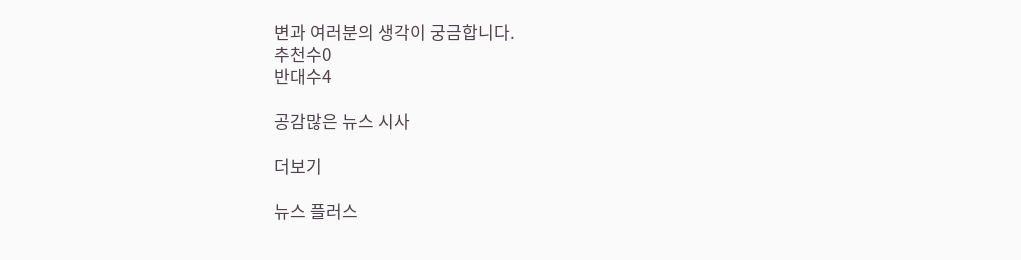변과 여러분의 생각이 궁금합니다.
추천수0
반대수4

공감많은 뉴스 시사

더보기

뉴스 플러스